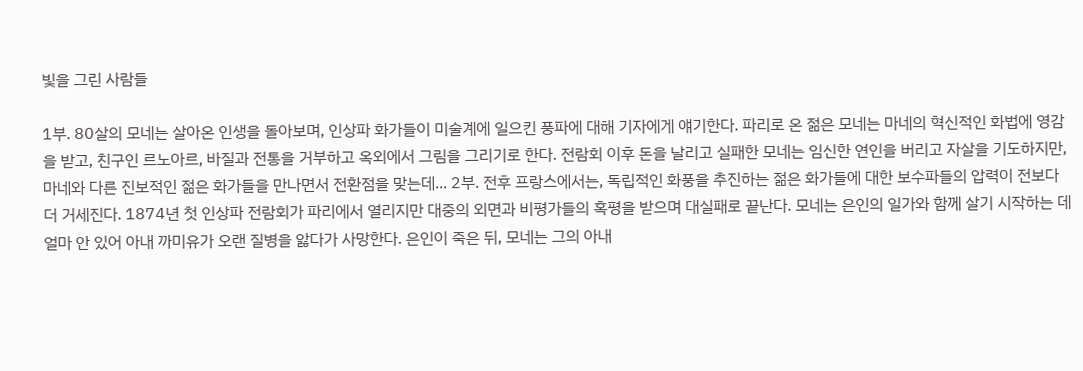빛을 그린 사람들

1부. 80살의 모네는 살아온 인생을 돌아보며, 인상파 화가들이 미술계에 일으킨 풍파에 대해 기자에게 얘기한다. 파리로 온 젊은 모네는 마네의 혁신적인 화법에 영감을 받고, 친구인 르노아르, 바질과 전통을 거부하고 옥외에서 그림을 그리기로 한다. 전람회 이후 돈을 날리고 실패한 모네는 임신한 연인을 버리고 자살을 기도하지만, 마네와 다른 진보적인 젊은 화가들을 만나면서 전환점을 맞는데... 2부. 전후 프랑스에서는, 독립적인 화풍을 추진하는 젊은 화가들에 대한 보수파들의 압력이 전보다 더 거세진다. 1874년 첫 인상파 전람회가 파리에서 열리지만 대중의 외면과 비평가들의 혹평을 받으며 대실패로 끝난다. 모네는 은인의 일가와 함께 살기 시작하는 데 얼마 안 있어 아내 까미유가 오랜 질병을 앓다가 사망한다. 은인이 죽은 뒤, 모네는 그의 아내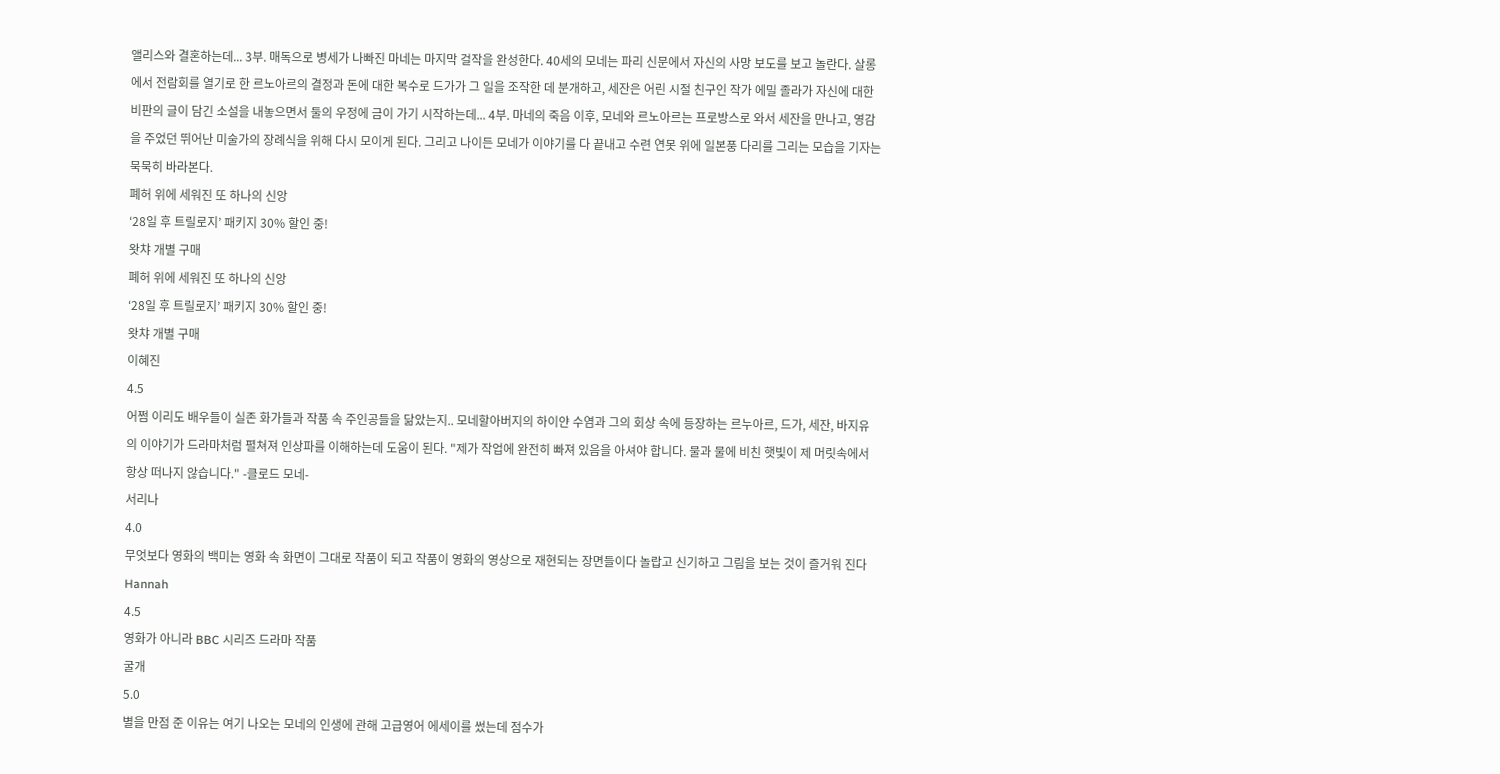앨리스와 결혼하는데... 3부. 매독으로 병세가 나빠진 마네는 마지막 걸작을 완성한다. 40세의 모네는 파리 신문에서 자신의 사망 보도를 보고 놀란다. 살롱에서 전람회를 열기로 한 르노아르의 결정과 돈에 대한 복수로 드가가 그 일을 조작한 데 분개하고, 세잔은 어린 시절 친구인 작가 에밀 졸라가 자신에 대한 비판의 글이 담긴 소설을 내놓으면서 둘의 우정에 금이 가기 시작하는데... 4부. 마네의 죽음 이후, 모네와 르노아르는 프로방스로 와서 세잔을 만나고, 영감을 주었던 뛰어난 미술가의 장례식을 위해 다시 모이게 된다. 그리고 나이든 모네가 이야기를 다 끝내고 수련 연못 위에 일본풍 다리를 그리는 모습을 기자는 묵묵히 바라본다.
폐허 위에 세워진 또 하나의 신앙
‘28일 후 트릴로지’ 패키지 30% 할인 중!
왓챠 개별 구매
폐허 위에 세워진 또 하나의 신앙
‘28일 후 트릴로지’ 패키지 30% 할인 중!
왓챠 개별 구매
이혜진
4.5
어쩜 이리도 배우들이 실존 화가들과 작품 속 주인공들을 닮았는지.. 모네할아버지의 하이얀 수염과 그의 회상 속에 등장하는 르누아르, 드가, 세잔, 바지유의 이야기가 드라마처럼 펼쳐져 인상파를 이해하는데 도움이 된다. "제가 작업에 완전히 빠져 있음을 아셔야 합니다. 물과 물에 비친 햇빛이 제 머릿속에서 항상 떠나지 않습니다." -클로드 모네-
서리나
4.0
무엇보다 영화의 백미는 영화 속 화면이 그대로 작품이 되고 작품이 영화의 영상으로 재현되는 장면들이다 놀랍고 신기하고 그림을 보는 것이 즐거워 진다
Hannah
4.5
영화가 아니라 BBC 시리즈 드라마 작품
굴개
5.0
별을 만점 준 이유는 여기 나오는 모네의 인생에 관해 고급영어 에세이를 썼는데 점수가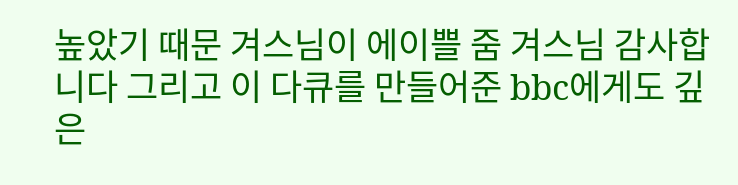높았기 때문 겨스님이 에이쁠 줌 겨스님 감사합니다 그리고 이 다큐를 만들어준 bbc에게도 깊은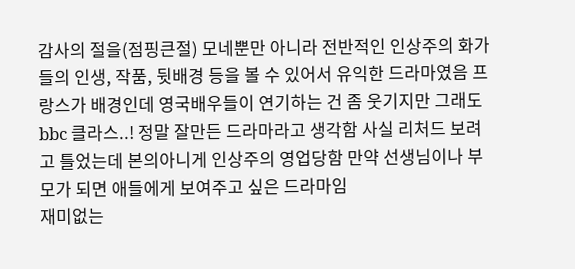감사의 절을(점핑큰절) 모네뿐만 아니라 전반적인 인상주의 화가들의 인생, 작품, 뒷배경 등을 볼 수 있어서 유익한 드라마였음 프랑스가 배경인데 영국배우들이 연기하는 건 좀 웃기지만 그래도 bbc 클라스..! 정말 잘만든 드라마라고 생각함 사실 리처드 보려고 틀었는데 본의아니게 인상주의 영업당함 만약 선생님이나 부모가 되면 애들에게 보여주고 싶은 드라마임
재미없는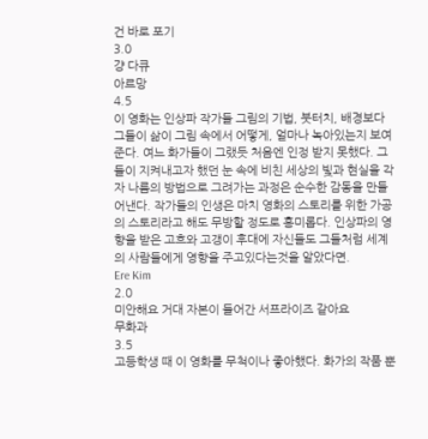건 바로 포기
3.0
걍 다큐
아르망
4.5
이 영화는 인상파 작가들 그림의 기법, 붓터치, 배경보다 그들이 삶이 그림 속에서 어떻게, 얼마나 녹아있는지 보여준다. 여느 화가들이 그랬듯 처음엔 인정 받지 못했다. 그들이 지켜내고자 했던 눈 속에 비친 세상의 빛과 현실을 각자 나름의 방법으로 그려가는 과정은 순수한 감동을 만들어낸다. 작가들의 인생은 마치 영화의 스토리를 위한 가공의 스토리라고 해도 무방할 정도로 흥미롭다. 인상파의 영향을 받은 고흐와 고갱이 후대에 자신들도 그들처럼 세계의 사람들에게 영향을 주고있다는것을 알았다면.
Ere Kim
2.0
미안해요 거대 자본이 들어간 서프라이즈 같아요
무화과
3.5
고등학생 때 이 영화를 무척이나 좋아했다. 화가의 작품 뿐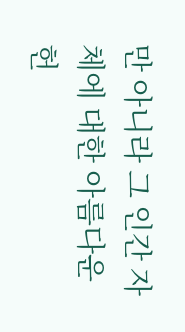만 아니라 그 인간 자체에 대한 아름다운 헌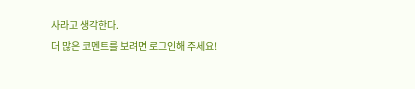사라고 생각한다.
더 많은 코멘트를 보려면 로그인해 주세요!